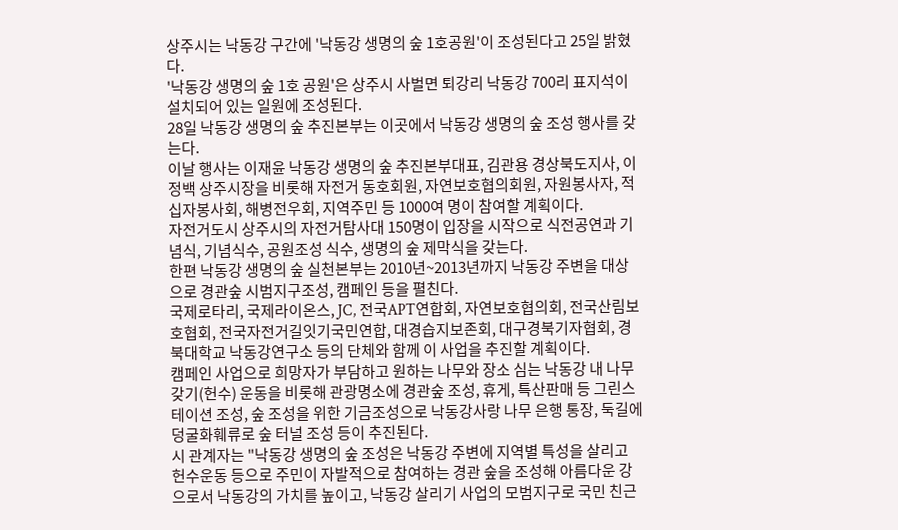상주시는 낙동강 구간에 '낙동강 생명의 숲 1호공원'이 조성된다고 25일 밝혔다.
'낙동강 생명의 숲 1호 공원'은 상주시 사벌면 퇴강리 낙동강 700리 표지석이 설치되어 있는 일원에 조성된다.
28일 낙동강 생명의 숲 추진본부는 이곳에서 낙동강 생명의 숲 조성 행사를 갖는다.
이날 행사는 이재윤 낙동강 생명의 숲 추진본부대표, 김관용 경상북도지사, 이정백 상주시장을 비롯해 자전거 동호회원, 자연보호협의회원, 자원봉사자, 적십자봉사회, 해병전우회, 지역주민 등 1000여 명이 참여할 계획이다.
자전거도시 상주시의 자전거탐사대 150명이 입장을 시작으로 식전공연과 기념식, 기념식수, 공원조성 식수, 생명의 숲 제막식을 갖는다.
한편 낙동강 생명의 숲 실천본부는 2010년~2013년까지 낙동강 주변을 대상으로 경관숲 시범지구조성, 캠페인 등을 펼친다.
국제로타리, 국제라이온스, JC, 전국APT연합회, 자연보호협의회, 전국산림보호협회, 전국자전거길잇기국민연합, 대경습지보존회, 대구경북기자협회, 경북대학교 낙동강연구소 등의 단체와 함께 이 사업을 추진할 계획이다.
캠페인 사업으로 희망자가 부담하고 원하는 나무와 장소 심는 낙동강 내 나무 갖기(헌수) 운동을 비롯해 관광명소에 경관숲 조성, 휴게, 특산판매 등 그린스테이션 조성, 숲 조성을 위한 기금조성으로 낙동강사랑 나무 은행 통장, 둑길에 덩굴화훼류로 숲 터널 조성 등이 추진된다.
시 관계자는 "낙동강 생명의 숲 조성은 낙동강 주변에 지역별 특성을 살리고 헌수운동 등으로 주민이 자발적으로 참여하는 경관 숲을 조성해 아름다운 강으로서 낙동강의 가치를 높이고, 낙동강 살리기 사업의 모범지구로 국민 친근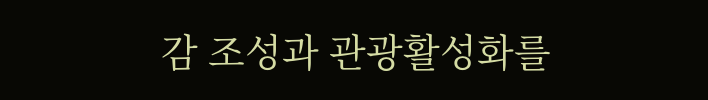감 조성과 관광활성화를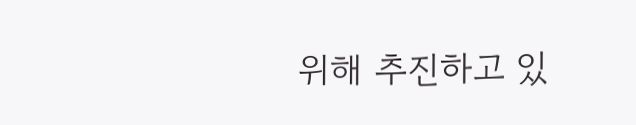위해 추진하고 있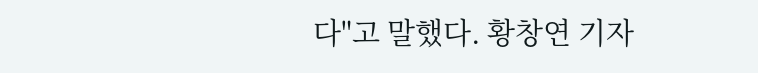다"고 말했다. 황창연 기자